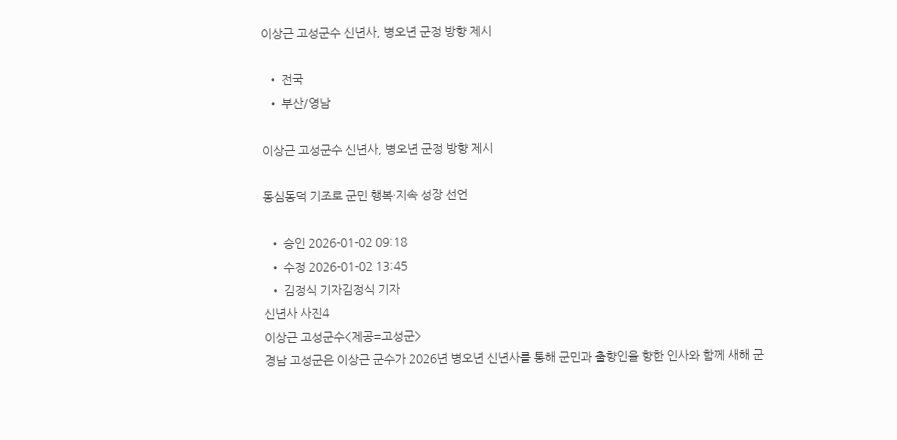이상근 고성군수 신년사, 병오년 군정 방향 제시

  • 전국
  • 부산/영남

이상근 고성군수 신년사, 병오년 군정 방향 제시

동심동덕 기조로 군민 행복·지속 성장 선언

  • 승인 2026-01-02 09:18
  • 수정 2026-01-02 13:45
  • 김정식 기자김정식 기자
신년사 사진4
이상근 고성군수<제공=고성군>
경남 고성군은 이상근 군수가 2026년 병오년 신년사를 통해 군민과 출향인을 향한 인사와 함께 새해 군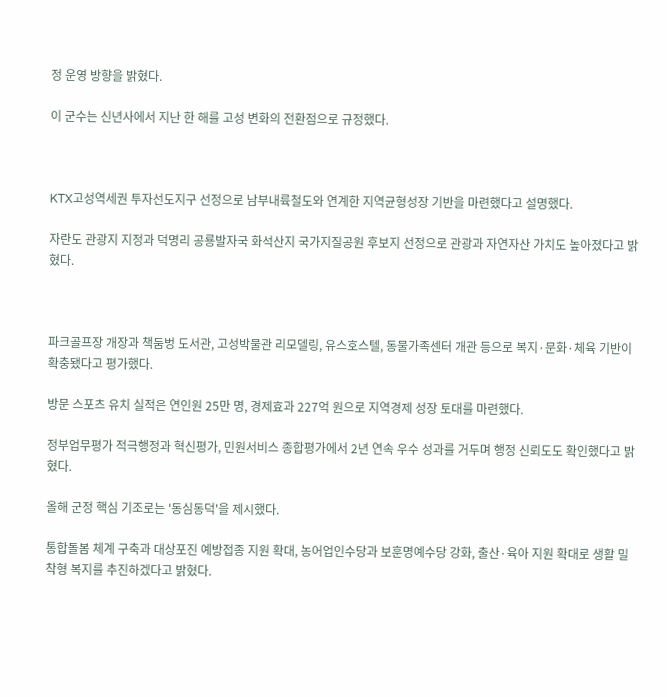정 운영 방향을 밝혔다.

이 군수는 신년사에서 지난 한 해를 고성 변화의 전환점으로 규정했다.



KTX고성역세권 투자선도지구 선정으로 남부내륙철도와 연계한 지역균형성장 기반을 마련했다고 설명했다.

자란도 관광지 지정과 덕명리 공룡발자국 화석산지 국가지질공원 후보지 선정으로 관광과 자연자산 가치도 높아졌다고 밝혔다.



파크골프장 개장과 책둠벙 도서관, 고성박물관 리모델링, 유스호스텔, 동물가족센터 개관 등으로 복지·문화·체육 기반이 확충됐다고 평가했다.

방문 스포츠 유치 실적은 연인원 25만 명, 경제효과 227억 원으로 지역경제 성장 토대를 마련했다.

정부업무평가 적극행정과 혁신평가, 민원서비스 종합평가에서 2년 연속 우수 성과를 거두며 행정 신뢰도도 확인했다고 밝혔다.

올해 군정 핵심 기조로는 '동심동덕'을 제시했다.

통합돌봄 체계 구축과 대상포진 예방접종 지원 확대, 농어업인수당과 보훈명예수당 강화, 출산·육아 지원 확대로 생활 밀착형 복지를 추진하겠다고 밝혔다.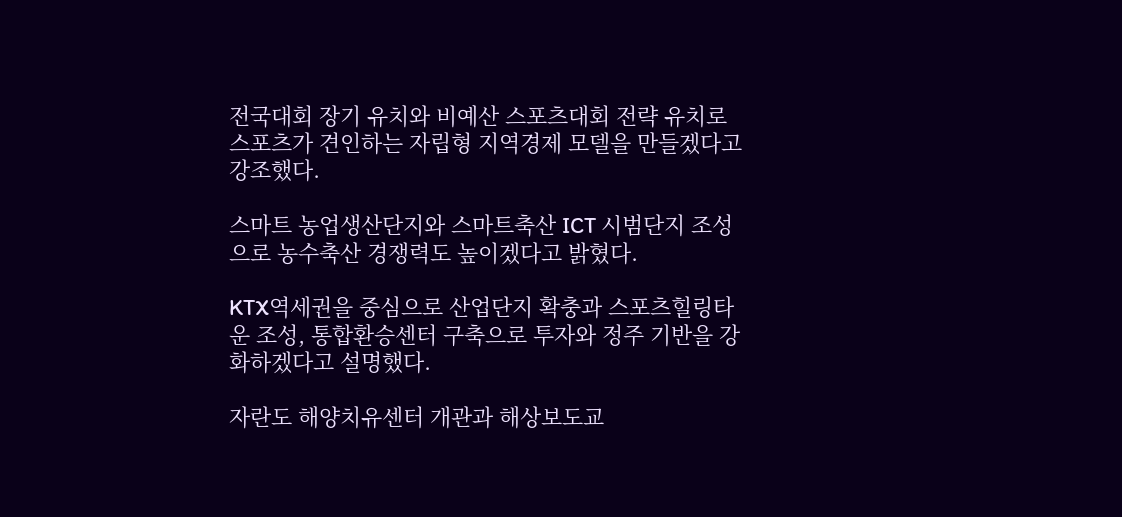전국대회 장기 유치와 비예산 스포츠대회 전략 유치로 스포츠가 견인하는 자립형 지역경제 모델을 만들겠다고 강조했다.

스마트 농업생산단지와 스마트축산 ICT 시범단지 조성으로 농수축산 경쟁력도 높이겠다고 밝혔다.

KTX역세권을 중심으로 산업단지 확충과 스포츠힐링타운 조성, 통합환승센터 구축으로 투자와 정주 기반을 강화하겠다고 설명했다.

자란도 해양치유센터 개관과 해상보도교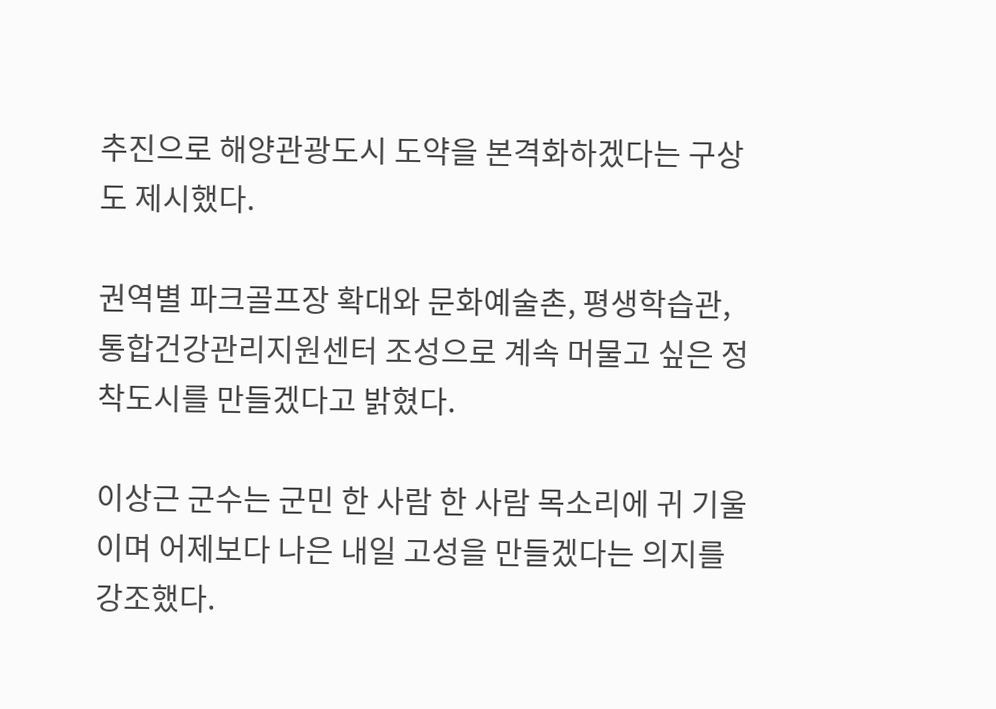추진으로 해양관광도시 도약을 본격화하겠다는 구상도 제시했다.

권역별 파크골프장 확대와 문화예술촌, 평생학습관, 통합건강관리지원센터 조성으로 계속 머물고 싶은 정착도시를 만들겠다고 밝혔다.

이상근 군수는 군민 한 사람 한 사람 목소리에 귀 기울이며 어제보다 나은 내일 고성을 만들겠다는 의지를 강조했다.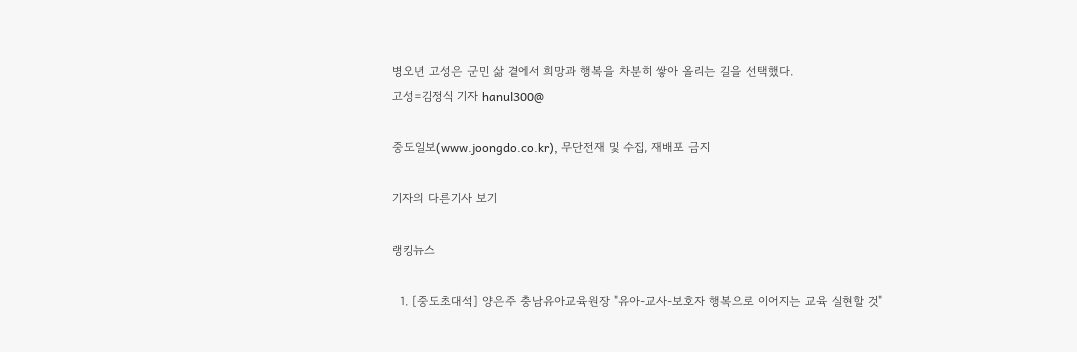병오년 고성은 군민 삶 곁에서 희망과 행복을 차분히 쌓아 올리는 길을 선택했다.
고성=김정식 기자 hanul300@

중도일보(www.joongdo.co.kr), 무단전재 및 수집, 재배포 금지

기자의 다른기사 보기

랭킹뉴스

  1. [중도초대석] 양은주 충남유아교육원장 "유아-교사-보호자 행복으로 이어지는 교육 실현할 것"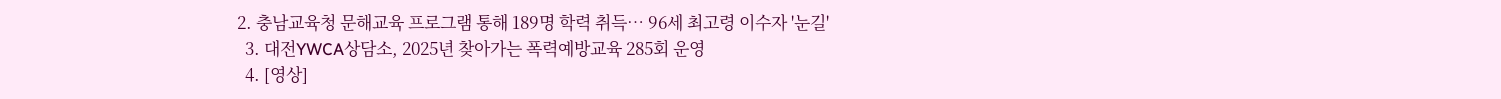2. 충남교육청 문해교육 프로그램 통해 189명 학력 취득… 96세 최고령 이수자 '눈길'
  3. 대전YWCA상담소, 2025년 찾아가는 폭력예방교육 285회 운영
  4. [영상]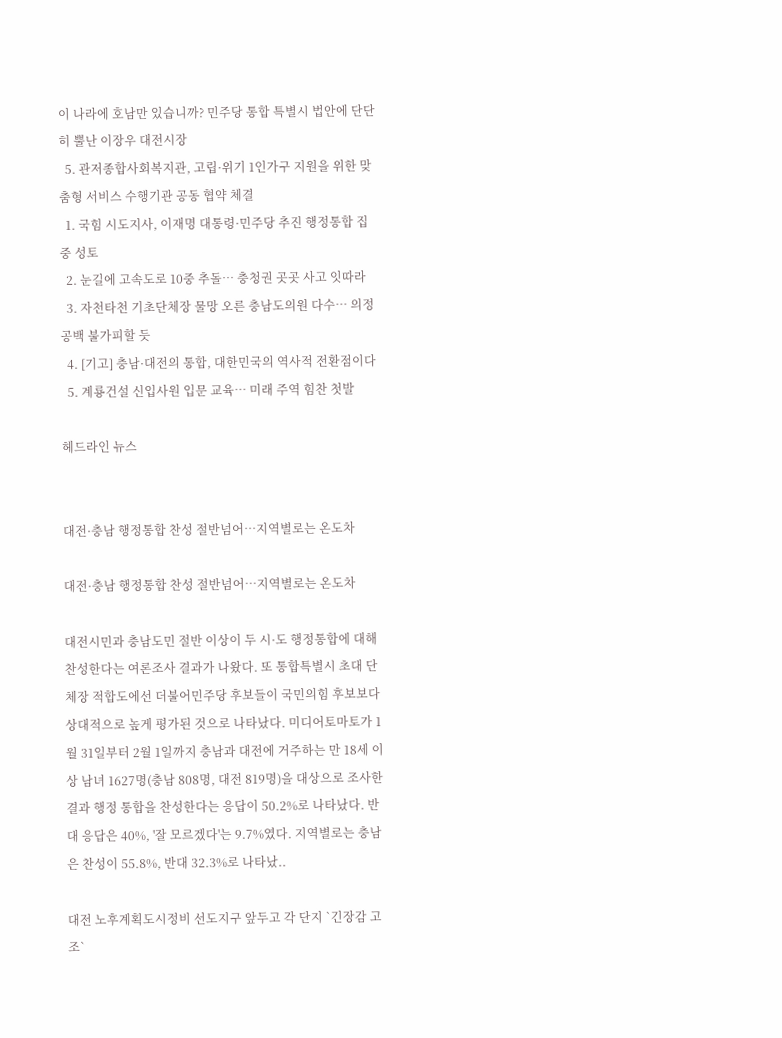이 나라에 호남만 있습니까? 민주당 통합 특별시 법안에 단단히 뿔난 이장우 대전시장
  5. 관저종합사회복지관, 고립·위기 1인가구 지원을 위한 맞춤형 서비스 수행기관 공동 협약 체결
  1. 국힘 시도지사, 이재명 대통령·민주당 추진 행정통합 집중 성토
  2. 눈길에 고속도로 10중 추돌… 충청권 곳곳 사고 잇따라
  3. 자천타천 기초단체장 물망 오른 충남도의원 다수… 의정 공백 불가피할 듯
  4. [기고] 충남·대전의 통합, 대한민국의 역사적 전환점이다
  5. 계룡건설 신입사원 입문 교육… 미래 주역 힘찬 첫발

헤드라인 뉴스


대전·충남 행정통합 찬성 절반넘어…지역별로는 온도차

대전·충남 행정통합 찬성 절반넘어…지역별로는 온도차

대전시민과 충남도민 절반 이상이 두 시·도 행정통합에 대해 찬성한다는 여론조사 결과가 나왔다. 또 통합특별시 초대 단체장 적합도에선 더불어민주당 후보들이 국민의힘 후보보다 상대적으로 높게 평가된 것으로 나타났다. 미디어토마토가 1월 31일부터 2월 1일까지 충남과 대전에 거주하는 만 18세 이상 남녀 1627명(충남 808명, 대전 819명)을 대상으로 조사한 결과 행정 통합을 찬성한다는 응답이 50.2%로 나타났다. 반대 응답은 40%, '잘 모르겠다'는 9.7%였다. 지역별로는 충남은 찬성이 55.8%, 반대 32.3%로 나타났..

대전 노후계획도시정비 선도지구 앞두고 각 단지 `긴장감 고조`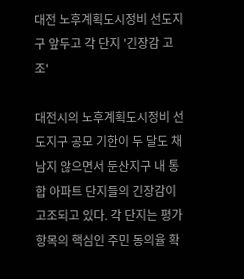대전 노후계획도시정비 선도지구 앞두고 각 단지 '긴장감 고조'

대전시의 노후계획도시정비 선도지구 공모 기한이 두 달도 채 남지 않으면서 둔산지구 내 통합 아파트 단지들의 긴장감이 고조되고 있다. 각 단지는 평가 항목의 핵심인 주민 동의율 확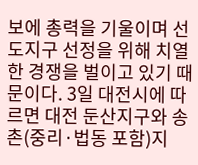보에 총력을 기울이며 선도지구 선정을 위해 치열한 경쟁을 벌이고 있기 때문이다. 3일 대전시에 따르면 대전 둔산지구와 송촌(중리·법동 포함)지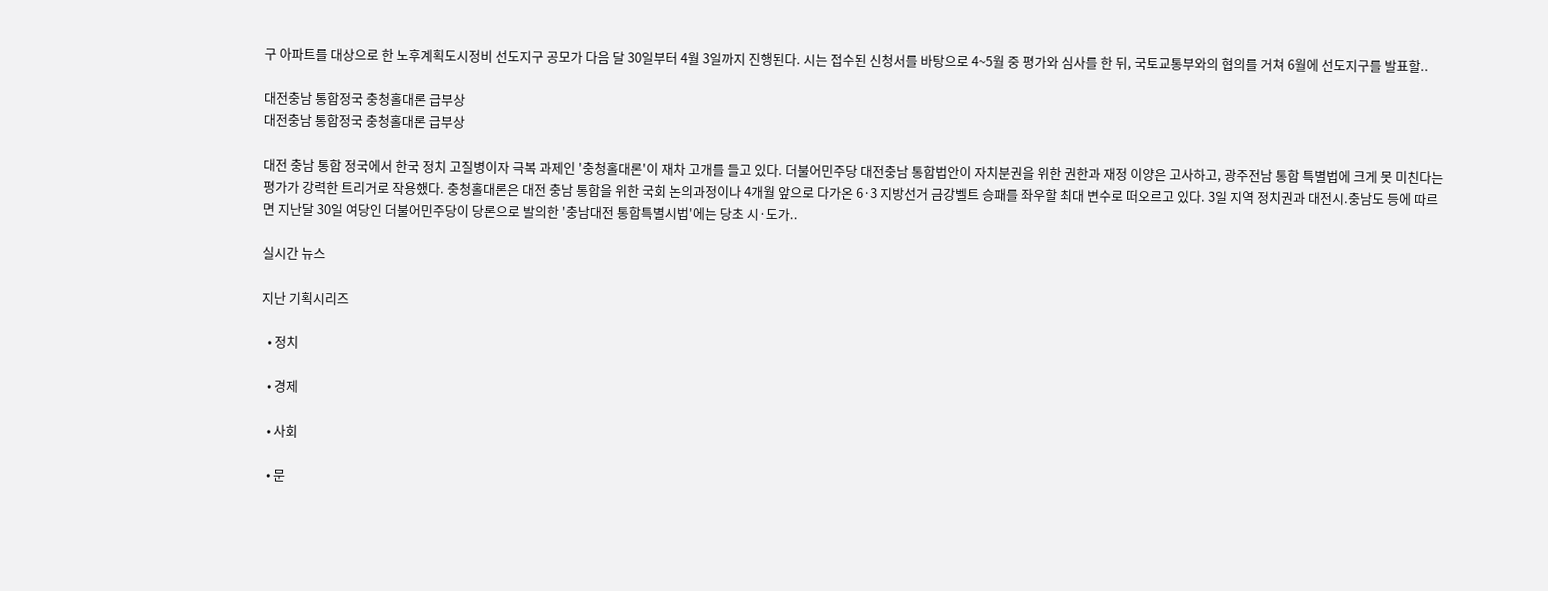구 아파트를 대상으로 한 노후계획도시정비 선도지구 공모가 다음 달 30일부터 4월 3일까지 진행된다. 시는 접수된 신청서를 바탕으로 4~5월 중 평가와 심사를 한 뒤, 국토교통부와의 협의를 거쳐 6월에 선도지구를 발표할..

대전충남 통합정국 충청홀대론 급부상
대전충남 통합정국 충청홀대론 급부상

대전 충남 통합 정국에서 한국 정치 고질병이자 극복 과제인 '충청홀대론'이 재차 고개를 들고 있다. 더불어민주당 대전충남 통합법안이 자치분권을 위한 권한과 재정 이양은 고사하고, 광주전남 통합 특별법에 크게 못 미친다는 평가가 강력한 트리거로 작용했다. 충청홀대론은 대전 충남 통합을 위한 국회 논의과정이나 4개월 앞으로 다가온 6·3 지방선거 금강벨트 승패를 좌우할 최대 변수로 떠오르고 있다. 3일 지역 정치권과 대전시.충남도 등에 따르면 지난달 30일 여당인 더불어민주당이 당론으로 발의한 '충남대전 통합특별시법'에는 당초 시·도가..

실시간 뉴스

지난 기획시리즈

  • 정치

  • 경제

  • 사회

  • 문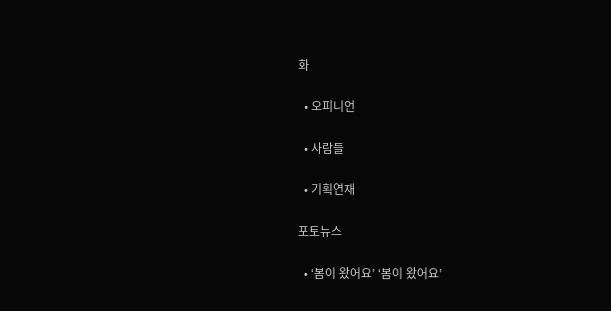화

  • 오피니언

  • 사람들

  • 기획연재

포토뉴스

  • ‘봄이 왔어요’ ‘봄이 왔어요’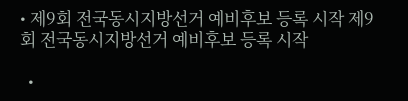• 제9회 전국동시지방선거 예비후보 등록 시작 제9회 전국동시지방선거 예비후보 등록 시작

  •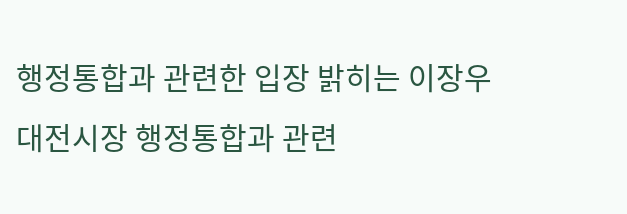행정통합과 관련한 입장 밝히는 이장우 대전시장 행정통합과 관련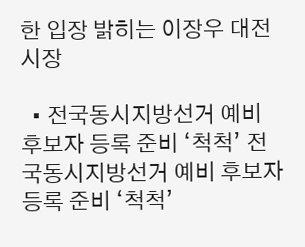한 입장 밝히는 이장우 대전시장

  • 전국동시지방선거 예비 후보자 등록 준비 ‘척척’ 전국동시지방선거 예비 후보자 등록 준비 ‘척척’